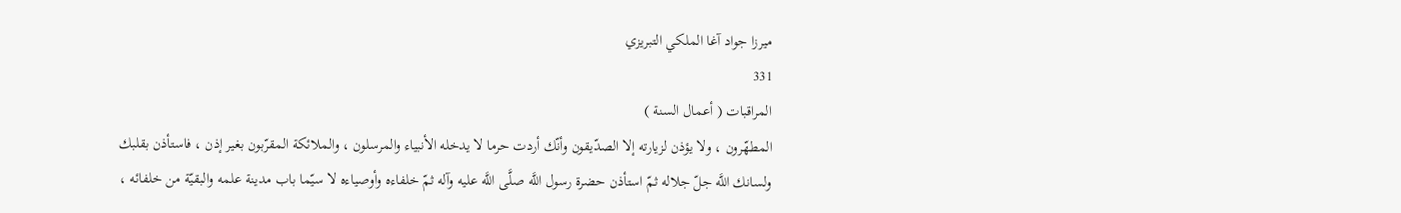ميرزا جواد آغا الملكي التبريزي
331
المراقبات ( أعمال السنة )
المطهّرون ، ولا يؤذن لزيارته إلا الصدّيقون وأنّك أردت حرما لا يدخله الأنبياء والمرسلون ، والملائكة المقرّبون بغير إذن ، فاستأذن بقلبك ولسانك اللَّه جلّ جلاله ثمّ استأذن حضرة رسول اللَّه صلَّى اللَّه عليه وآله ثمّ خلفاءه وأوصياءه لا سيّما باب مدينة علمه والبقيّة من خلفائه ،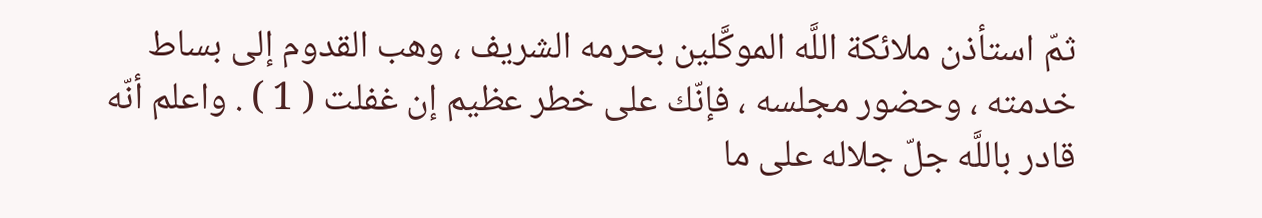ثمّ استأذن ملائكة اللَّه الموكَّلين بحرمه الشريف ، وهب القدوم إلى بساط خدمته ، وحضور مجلسه ، فإنّك على خطر عظيم إن غفلت ( 1 ) . واعلم أنّه قادر باللَّه جلّ جلاله على ما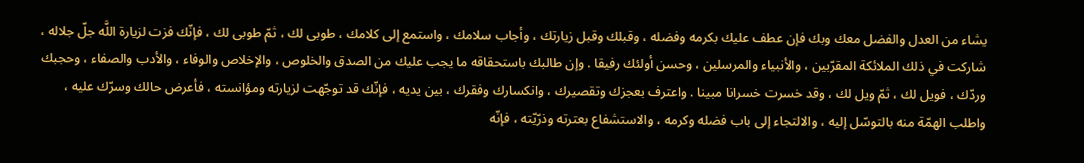يشاء من العدل والفضل معك وبك فإن عطف عليك بكرمه وفضله ، وقبلك وقبل زيارتك ، وأجاب سلامك ، واستمع إلى كلامك ، طوبى لك ، ثمّ طوبى لك ، فإنّك فزت لزيارة اللَّه جلّ جلاله ، شاركت في ذلك الملائكة المقرّبين ، والأنبياء والمرسلين ، وحسن أولئك رفيقا . وإن طالبك باستحقاقه ما يجب عليك من الصدق والخلوص ، والإخلاص والوفاء ، والأدب والصفاء ، وحجبك وردّك ، فويل لك ، ثمّ ويل لك ، وقد خسرت خسرانا مبينا . واعترف بعجزك وتقصيرك ، وانكسارك وفقرك ، بين يديه ، فإنّك قد توجّهت لزيارته ومؤانسته ، فأعرض حالك وسرّك عليه ، واطلب الهمّة منه بالتوسّل إليه ، والالتجاء إلى باب فضله وكرمه ، والاستشفاع بعترته وذرّيّته ، فإنّه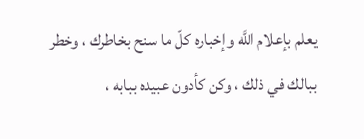يعلم بإعلام اللَّه وإخباره كلّ ما سنح بخاطرك ، وخطر ببالك في ذلك ، وكن كأدون عبيده ببابه ،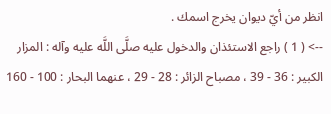انظر من أيّ ديوان يخرج اسمك .
--> ( 1 ) راجع الاستئذان والدخول عليه صلَّى اللَّه عليه وآله : المزار الكبير : 36 - 39 ، مصباح الزائر : 28 - 29 ، عنهما البحار : 100 - 160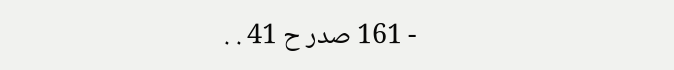- 161 صدر ح 41 . .